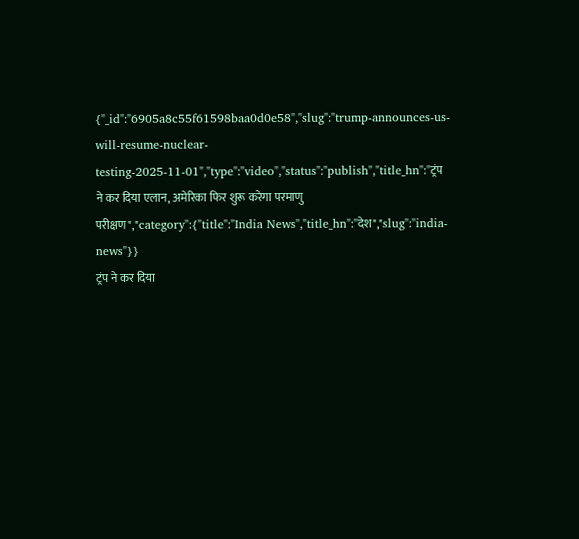{"_id":"6905a8c55f61598baa0d0e58","slug":"trump-announces-us-will-resume-nuclear-testing-2025-11-01","type":"video","status":"publish","title_hn":"ट्रंप ने कर दिया एलान, अमेरिका फिर शुरू करेगा परमाणु परीक्षण","category":{"title":"India News","title_hn":"देश","slug":"india-news"}}
ट्रंप ने कर दिया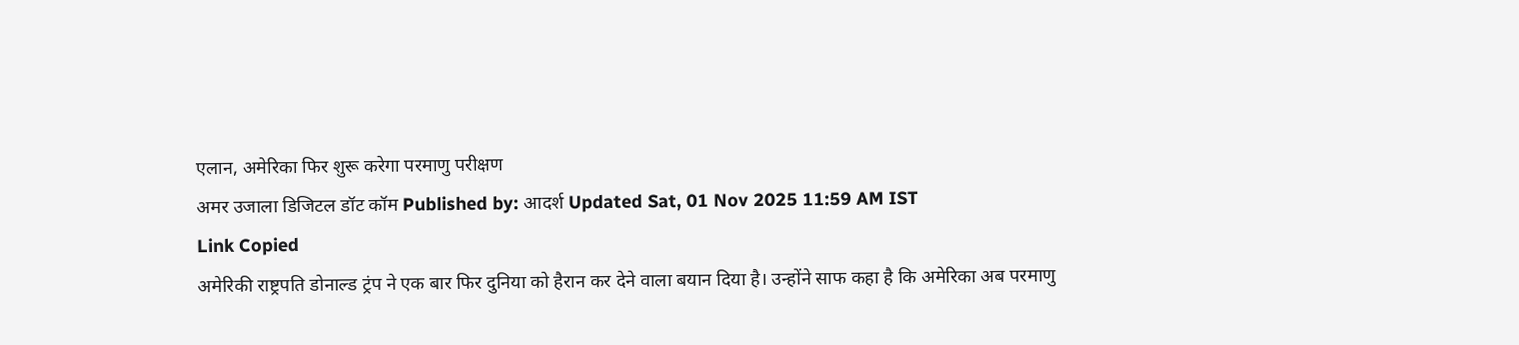एलान, अमेरिका फिर शुरू करेगा परमाणु परीक्षण
अमर उजाला डिजिटल डॉट कॉम Published by: आदर्श Updated Sat, 01 Nov 2025 11:59 AM IST
Link Copied
अमेरिकी राष्ट्रपति डोनाल्ड ट्रंप ने एक बार फिर दुनिया को हैरान कर देने वाला बयान दिया है। उन्होंने साफ कहा है कि अमेरिका अब परमाणु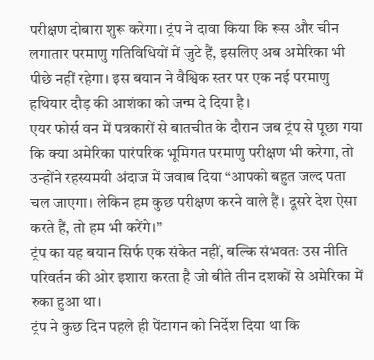परीक्षण दोबारा शुरू करेगा। ट्रंप ने दावा किया कि रूस और चीन लगातार परमाणु गतिविधियों में जुटे हैं, इसलिए अब अमेरिका भी पीछे नहीं रहेगा। इस बयान ने वैश्विक स्तर पर एक नई परमाणु हथियार दौड़ की आशंका को जन्म दे दिया है।
एयर फोर्स वन में पत्रकारों से बातचीत के दौरान जब ट्रंप से पूछा गया कि क्या अमेरिका पारंपरिक भूमिगत परमाणु परीक्षण भी करेगा, तो उन्होंने रहस्यमयी अंदाज में जवाब दिया “आपको बहुत जल्द पता चल जाएगा। लेकिन हम कुछ परीक्षण करने वाले हैं। दूसरे देश ऐसा करते हैं, तो हम भी करेंगे।”
ट्रंप का यह बयान सिर्फ एक संकेत नहीं, बल्कि संभवतः उस नीति परिवर्तन की ओर इशारा करता है जो बीते तीन दशकों से अमेरिका में रुका हुआ था।
ट्रंप ने कुछ दिन पहले ही पेंटागन को निर्देश दिया था कि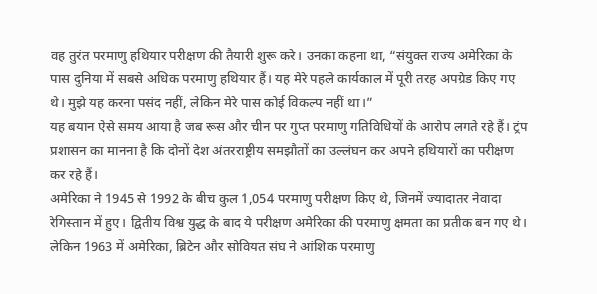वह तुरंत परमाणु हथियार परीक्षण की तैयारी शुरू करे। उनका कहना था, “संयुक्त राज्य अमेरिका के पास दुनिया में सबसे अधिक परमाणु हथियार हैं। यह मेरे पहले कार्यकाल में पूरी तरह अपग्रेड किए गए थे। मुझे यह करना पसंद नहीं, लेकिन मेरे पास कोई विकल्प नहीं था।”
यह बयान ऐसे समय आया है जब रूस और चीन पर गुप्त परमाणु गतिविधियों के आरोप लगते रहे हैं। ट्रंप प्रशासन का मानना है कि दोनों देश अंतरराष्ट्रीय समझौतों का उल्लंघन कर अपने हथियारों का परीक्षण कर रहे हैं।
अमेरिका ने 1945 से 1992 के बीच कुल 1,054 परमाणु परीक्षण किए थे, जिनमें ज्यादातर नेवादा रेगिस्तान में हुए। द्वितीय विश्व युद्ध के बाद ये परीक्षण अमेरिका की परमाणु क्षमता का प्रतीक बन गए थे। लेकिन 1963 में अमेरिका, ब्रिटेन और सोवियत संघ ने आंशिक परमाणु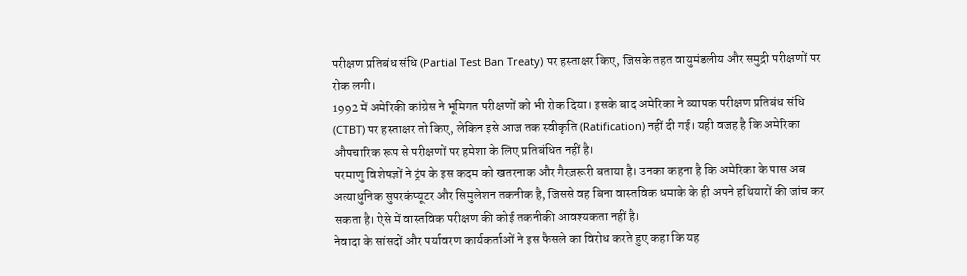परीक्षण प्रतिबंध संधि (Partial Test Ban Treaty) पर हस्ताक्षर किए, जिसके तहत वायुमंडलीय और समुद्री परीक्षणों पर रोक लगी।
1992 में अमेरिकी कांग्रेस ने भूमिगत परीक्षणों को भी रोक दिया। इसके बाद अमेरिका ने व्यापक परीक्षण प्रतिबंध संधि (CTBT) पर हस्ताक्षर तो किए, लेकिन इसे आज तक स्वीकृति (Ratification) नहीं दी गई। यही वजह है कि अमेरिका औपचारिक रूप से परीक्षणों पर हमेशा के लिए प्रतिबंधित नहीं है।
परमाणु विशेषज्ञों ने ट्रंप के इस कदम को खतरनाक और गैरज़रूरी बताया है। उनका कहना है कि अमेरिका के पास अब अत्याधुनिक सुपरकंप्यूटर और सिमुलेशन तकनीक है, जिससे वह बिना वास्तविक धमाके के ही अपने हथियारों की जांच कर सकता है। ऐसे में वास्तविक परीक्षण की कोई तकनीकी आवश्यकता नहीं है।
नेवादा के सांसदों और पर्यावरण कार्यकर्ताओं ने इस फैसले का विरोध करते हुए कहा कि यह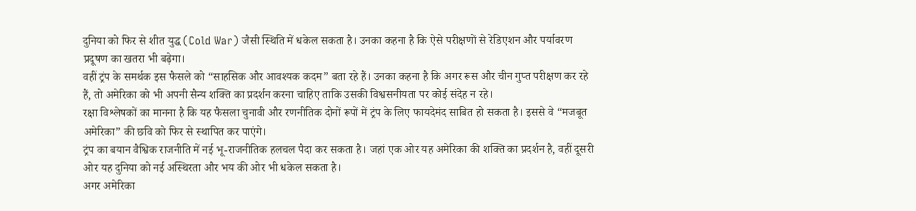दुनिया को फिर से शीत युद्ध (Cold War) जैसी स्थिति में धकेल सकता है। उनका कहना है कि ऐसे परीक्षणों से रेडिएशन और पर्यावरण प्रदूषण का खतरा भी बढ़ेगा।
वहीं ट्रंप के समर्थक इस फैसले को “साहसिक और आवश्यक कदम” बता रहे हैं। उनका कहना है कि अगर रूस और चीन गुप्त परीक्षण कर रहे हैं, तो अमेरिका को भी अपनी सैन्य शक्ति का प्रदर्शन करना चाहिए ताकि उसकी विश्वसनीयता पर कोई संदेह न रहे।
रक्षा विश्लेषकों का मानना है कि यह फैसला चुनावी और रणनीतिक दोनों रूपों में ट्रंप के लिए फायदेमंद साबित हो सकता है। इससे वे “मजबूत अमेरिका” की छवि को फिर से स्थापित कर पाएंगे।
ट्रंप का बयान वैश्विक राजनीति में नई भू-राजनीतिक हलचल पैदा कर सकता है। जहां एक ओर यह अमेरिका की शक्ति का प्रदर्शन है, वहीं दूसरी ओर यह दुनिया को नई अस्थिरता और भय की ओर भी धकेल सकता है।
अगर अमेरिका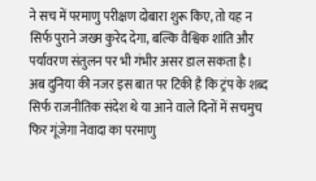ने सच में परमाणु परीक्षण दोबारा शुरू किए, तो यह न सिर्फ पुराने जख्म कुरेद देगा, बल्कि वैश्विक शांति और पर्यावरण संतुलन पर भी गंभीर असर डाल सकता है।
अब दुनिया की नजर इस बात पर टिकी है कि ट्रंप के शब्द सिर्फ राजनीतिक संदेश थे या आने वाले दिनों में सचमुच फिर गूंजेगा नेवादा का परमाणु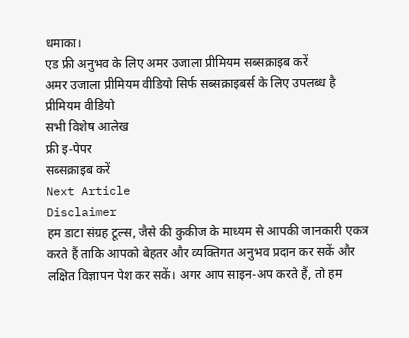धमाका।
एड फ्री अनुभव के लिए अमर उजाला प्रीमियम सब्सक्राइब करें
अमर उजाला प्रीमियम वीडियो सिर्फ सब्सक्राइबर्स के लिए उपलब्ध है
प्रीमियम वीडियो
सभी विशेष आलेख
फ्री इ-पेपर
सब्सक्राइब करें
Next Article
Disclaimer
हम डाटा संग्रह टूल्स, जैसे की कुकीज के माध्यम से आपकी जानकारी एकत्र करते हैं ताकि आपको बेहतर और व्यक्तिगत अनुभव प्रदान कर सकें और लक्षित विज्ञापन पेश कर सकें। अगर आप साइन-अप करते हैं, तो हम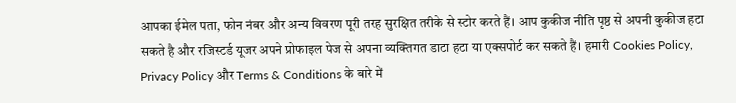आपका ईमेल पता, फोन नंबर और अन्य विवरण पूरी तरह सुरक्षित तरीके से स्टोर करते हैं। आप कुकीज नीति पृष्ठ से अपनी कुकीज हटा सकते है और रजिस्टर्ड यूजर अपने प्रोफाइल पेज से अपना व्यक्तिगत डाटा हटा या एक्सपोर्ट कर सकते हैं। हमारी Cookies Policy, Privacy Policy और Terms & Conditions के बारे में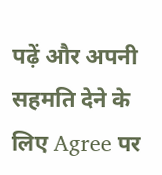पढ़ें और अपनी सहमति देने के लिए Agree पर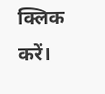क्लिक करें।